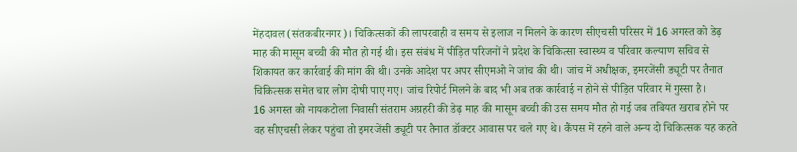मेंहदावल(संतकबीरनगर)। चिकित्सकों की लापरवाही व समय से इलाज न मिलने के कारण सीएचसी परिसर में 16 अगस्त को डेढ़ माह की मासूम बच्ची की मौत हो गई थी। इस संबंध में पीड़ित परिजनों ने प्रदेश के चिकित्सा स्वास्थ्य व परिवार कल्याण सचिव से शिकायत कर कार्रवाई की मांग की थी। उनके आदेश पर अपर सीएमओ ने जांच की थी। जांच में अधीक्षक, इमरजेंसी ड्यूटी पर तैनात चिकित्सक समेत चार लोग दोषी पाए गए। जांच रिपोर्ट मिलने के बाद भी अब तक कार्रवाई न होने से पीड़ित परिवार में गुस्सा है।
16 अगस्त को नायकटोला निवासी संतराम अग्रहरी की डेढ़ माह की मासूम बच्ची की उस समय मौत हो गई जब तबियत खराब होने पर वह सीएचसी लेकर पहुंचा तो इमरजेंसी ड्यूटी पर तैनात डॉक्टर आवास पर चले गए थे। कैंपस में रहने वाले अन्य दो चिकित्सक यह कहते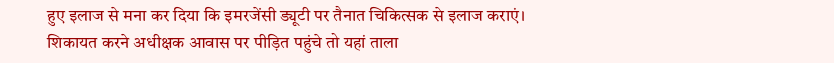हुए इलाज से मना कर दिया कि इमरजेंसी ड्यूटी पर तैनात चिकित्सक से इलाज कराएं। शिकायत करने अधीक्षक आवास पर पीड़ित पहुंचे तो यहां ताला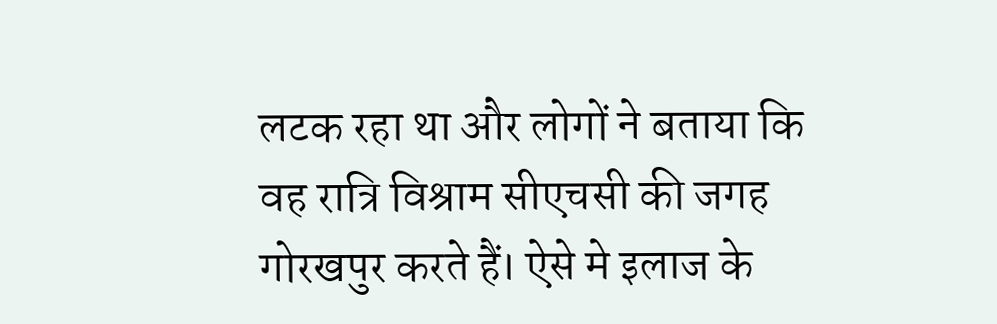लटक रहा था और लोगों ने बताया कि वह रात्रि विश्राम सीएचसी की जगह गोरखपुर करते हैं। ऐसे मे इलाज के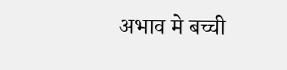अभाव मे बच्ची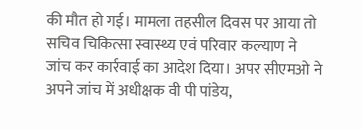की मौत हो गई। मामला तहसील दिवस पर आया तो सचिव चिकित्सा स्वास्थ्य एवं परिवार कल्याण ने जांच कर कार्रवाई का आदेश दिया। अपर सीएमओ ने अपने जांच में अधीक्षक वी पी पांडेय,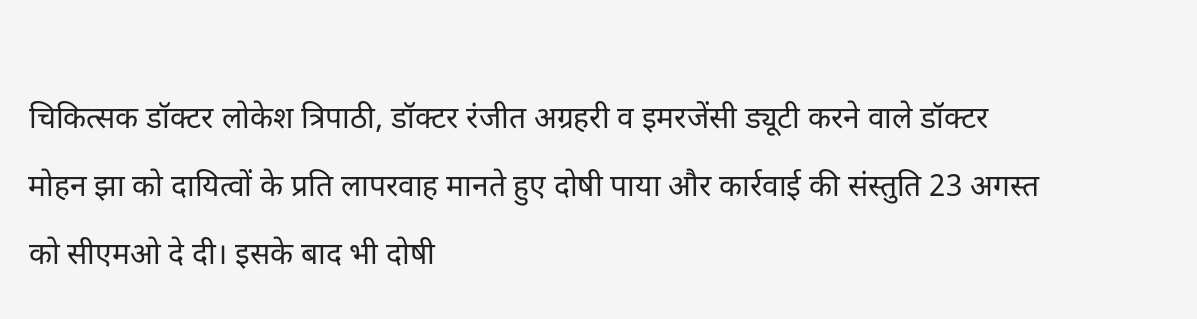चिकित्सक डॉक्टर लोकेश त्रिपाठी, डॉक्टर रंजीत अग्रहरी व इमरजेंसी ड्यूटी करने वाले डॉक्टर मोहन झा को दायित्वों के प्रति लापरवाह मानते हुए दोषी पाया और कार्रवाई की संस्तुति 23 अगस्त को सीएमओ दे दी। इसके बाद भी दोषी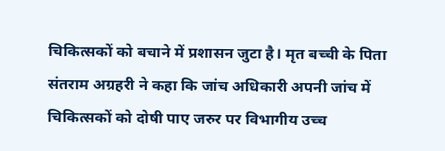चिकित्सकों को बचाने में प्रशासन जुटा है। मृत बच्ची के पिता संतराम अग्रहरी ने कहा कि जांच अधिकारी अपनी जांच में चिकित्सकों को दोषी पाए जरुर पर विभागीय उच्च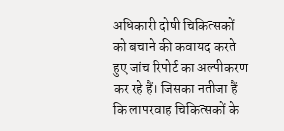अधिकारी दोषी चिकित्सकों को बचाने की कवायद करते हुए जांच रिपोर्ट का अल्पीकरण कर रहे हैं। जिसका नतीजा हैं कि लापरवाह चिकित्सकों के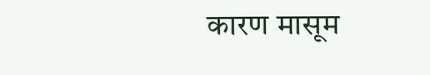कारण मासूम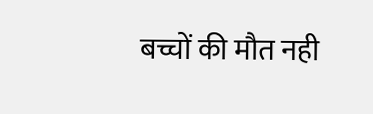बच्चों की मौत नही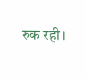रुक रही।